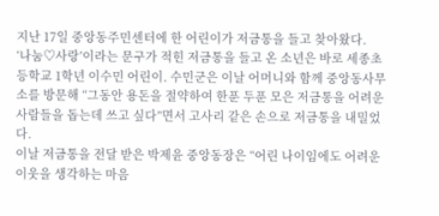지난 17일 중앙동주민센터에 한 어린이가 저금통을 들고 찾아왔다.
‘나눔♡사랑’이라는 문구가 적힌 저금통을 들고 온 소년은 바로 세종초등학교 1학년 이수민 어린이. 수민군은 이날 어머니와 함께 중앙동사무소를 방문해 “그동안 용돈을 절약하여 한푼 두푼 모은 저금통을 어려운 사람들을 돕는데 쓰고 싶다”면서 고사리 같은 손으로 저금통을 내밀었다.
이날 저금통을 전달 받은 박제윤 중앙동장은 “어린 나이임에도 어려운 이웃을 생각하는 마음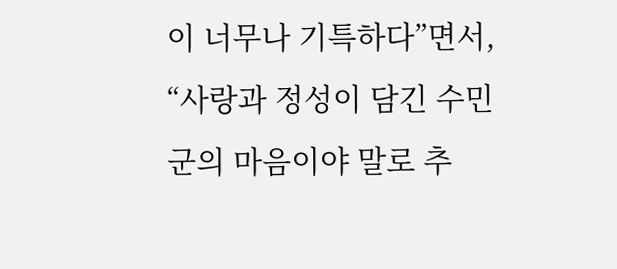이 너무나 기특하다”면서, “사랑과 정성이 담긴 수민군의 마음이야 말로 추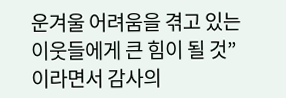운겨울 어려움을 겪고 있는 이웃들에게 큰 힘이 될 것”이라면서 감사의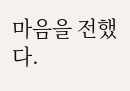마음을 전했다.